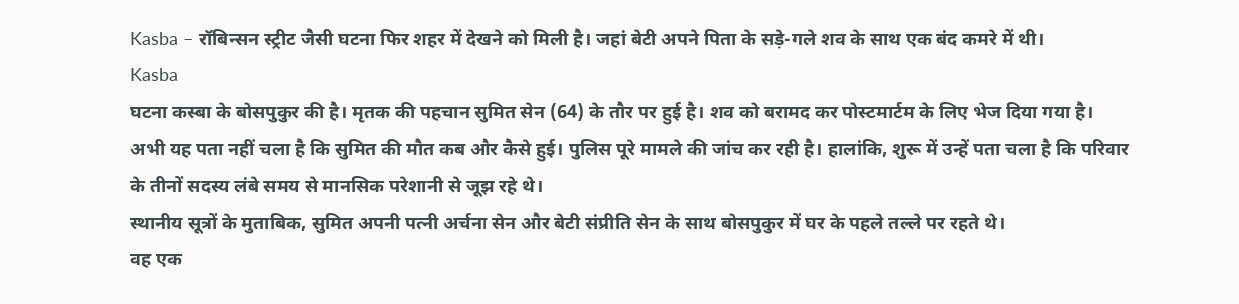Kasba – रॉबिन्सन स्ट्रीट जैसी घटना फिर शहर में देखने को मिली है। जहां बेटी अपने पिता के सड़े-गले शव के साथ एक बंद कमरे में थी।
Kasba
घटना कस्बा के बोसपुकुर की है। मृतक की पहचान सुमित सेन (64) के तौर पर हुई है। शव को बरामद कर पोस्टमार्टम के लिए भेज दिया गया है।
अभी यह पता नहीं चला है कि सुमित की मौत कब और कैसे हुई। पुलिस पूरे मामले की जांच कर रही है। हालांकि, शुरू में उन्हें पता चला है कि परिवार के तीनों सदस्य लंबे समय से मानसिक परेशानी से जूझ रहे थे।
स्थानीय सूत्रों के मुताबिक, सुमित अपनी पत्नी अर्चना सेन और बेटी संप्रीति सेन के साथ बोसपुकुर में घर के पहले तल्ले पर रहते थे।
वह एक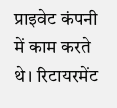प्राइवेट कंपनी में काम करते थे। रिटायरमेंट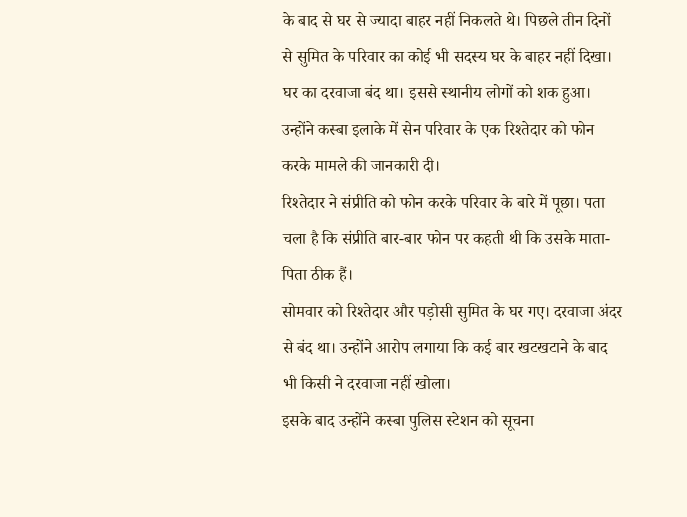के बाद से घर से ज्यादा बाहर नहीं निकलते थे। पिछले तीन दिनों से सुमित के परिवार का कोई भी सदस्य घर के बाहर नहीं दिखा।
घर का दरवाजा बंद था। इससे स्थानीय लोगों को शक हुआ। उन्होंने कस्बा इलाके में सेन परिवार के एक रिश्तेदार को फोन करके मामले की जानकारी दी।
रिश्तेदार ने संप्रीति को फोन करके परिवार के बारे में पूछा। पता चला है कि संप्रीति बार-बार फोन पर कहती थी कि उसके माता-पिता ठीक हैं।
सोमवार को रिश्तेदार और पड़ोसी सुमित के घर गए। दरवाजा अंदर से बंद था। उन्होंने आरोप लगाया कि कई बार खटखटाने के बाद भी किसी ने दरवाजा नहीं खोला।
इसके बाद उन्होंने कस्बा पुलिस स्टेशन को सूचना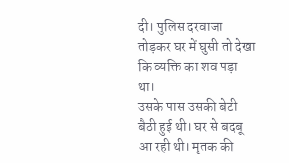दी। पुलिस दरवाजा तोड़कर घर में घुसी तो देखा कि व्यक्ति का शव पड़ा था।
उसके पास उसकी बेटी बैठी हुई थी। घर से बदबू आ रही थी। मृतक की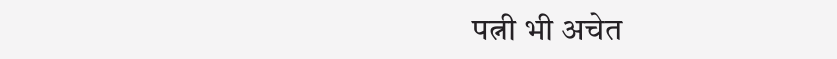पत्नी भी अचेत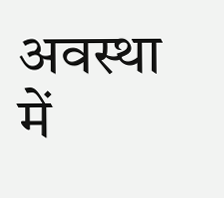अवस्था में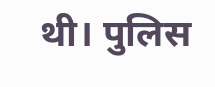थी। पुलिस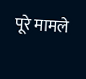पूरे मामले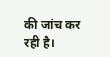की जांच कर रही है।